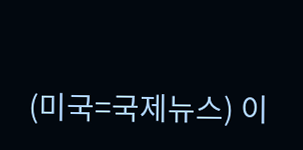(미국=국제뉴스) 이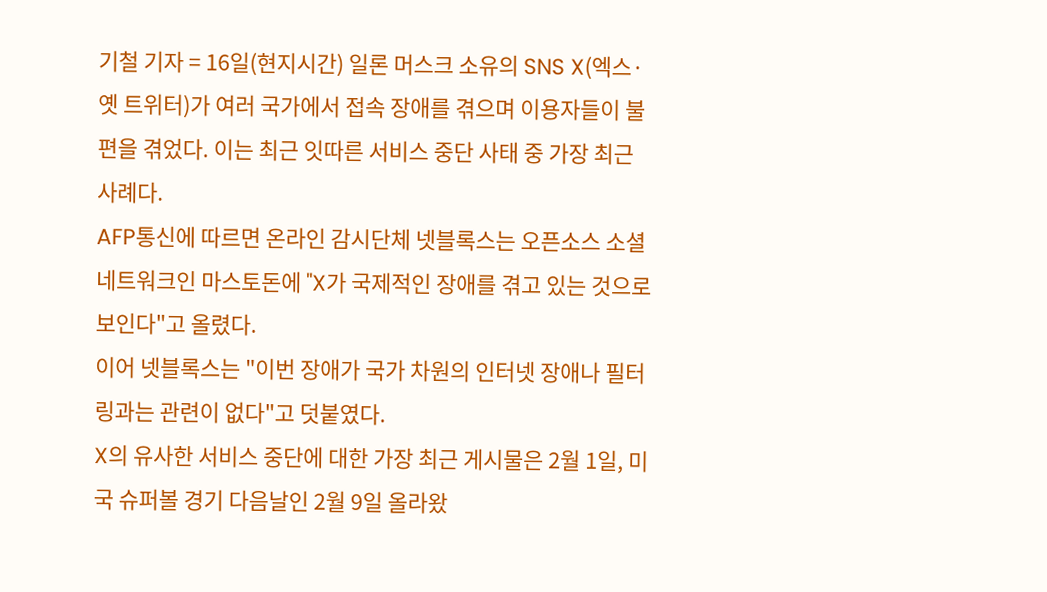기철 기자 = 16일(현지시간) 일론 머스크 소유의 SNS X(엑스·옛 트위터)가 여러 국가에서 접속 장애를 겪으며 이용자들이 불편을 겪었다. 이는 최근 잇따른 서비스 중단 사태 중 가장 최근 사례다.
AFP통신에 따르면 온라인 감시단체 넷블록스는 오픈소스 소셜 네트워크인 마스토돈에 "X가 국제적인 장애를 겪고 있는 것으로 보인다"고 올렸다.
이어 넷블록스는 "이번 장애가 국가 차원의 인터넷 장애나 필터링과는 관련이 없다"고 덧붙였다.
X의 유사한 서비스 중단에 대한 가장 최근 게시물은 2월 1일, 미국 슈퍼볼 경기 다음날인 2월 9일 올라왔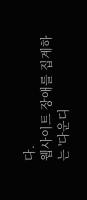다.
웹사이트 장애를 집계하는 '다운디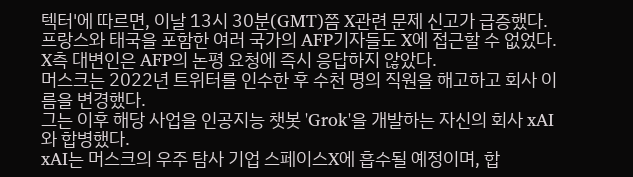텍터'에 따르면, 이날 13시 30분(GMT)쯤 X관련 문제 신고가 급증했다.
프랑스와 태국을 포함한 여러 국가의 AFP기자들도 X에 접근할 수 없었다.
X측 대변인은 AFP의 논평 요청에 즉시 응답하지 않았다.
머스크는 2022년 트위터를 인수한 후 수천 명의 직원을 해고하고 회사 이름을 변경했다.
그는 이후 해당 사업을 인공지능 챗봇 'Grok'을 개발하는 자신의 회사 xAI와 합병했다.
xAI는 머스크의 우주 탐사 기업 스페이스X에 흡수될 예정이며, 합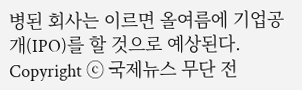병된 회사는 이르면 올여름에 기업공개(IPO)를 할 것으로 예상된다.
Copyright ⓒ 국제뉴스 무단 전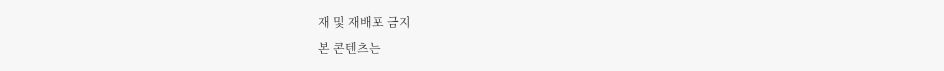재 및 재배포 금지
본 콘텐츠는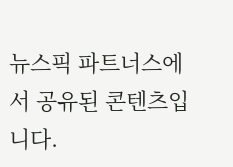뉴스픽 파트너스에서 공유된 콘텐츠입니다.